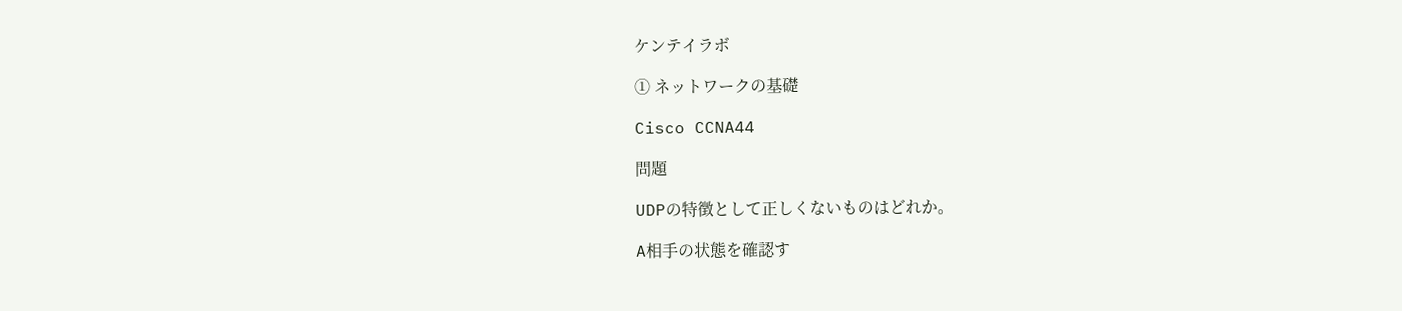ケンテイラボ

① ネットワークの基礎

Cisco CCNA44

問題

UDPの特徴として正しくないものはどれか。

A相手の状態を確認す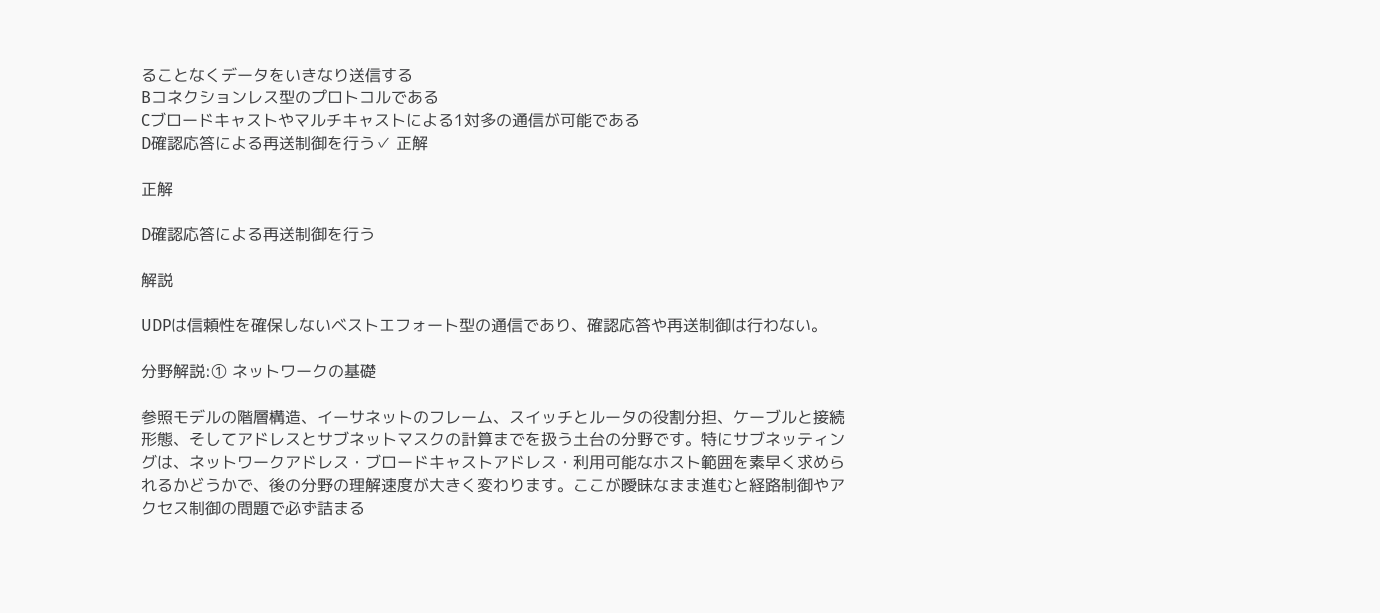ることなくデータをいきなり送信する
Bコネクションレス型のプロトコルである
Cブロードキャストやマルチキャストによる1対多の通信が可能である
D確認応答による再送制御を行う✓ 正解

正解

D確認応答による再送制御を行う

解説

UDPは信頼性を確保しないベストエフォート型の通信であり、確認応答や再送制御は行わない。

分野解説:① ネットワークの基礎

参照モデルの階層構造、イーサネットのフレーム、スイッチとルータの役割分担、ケーブルと接続形態、そしてアドレスとサブネットマスクの計算までを扱う土台の分野です。特にサブネッティングは、ネットワークアドレス・ブロードキャストアドレス・利用可能なホスト範囲を素早く求められるかどうかで、後の分野の理解速度が大きく変わります。ここが曖昧なまま進むと経路制御やアクセス制御の問題で必ず詰まる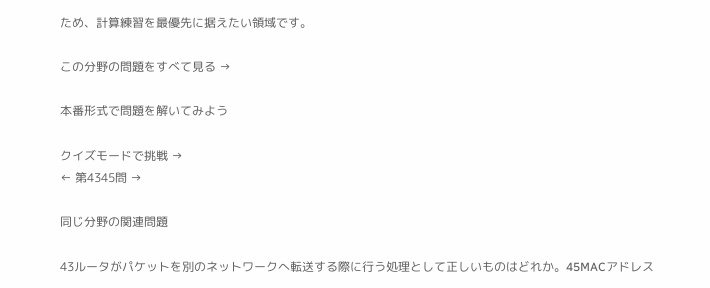ため、計算練習を最優先に据えたい領域です。

この分野の問題をすべて見る →

本番形式で問題を解いてみよう

クイズモードで挑戦 →
← 第4345問 →

同じ分野の関連問題

43ルータがパケットを別のネットワークへ転送する際に行う処理として正しいものはどれか。45MACアドレス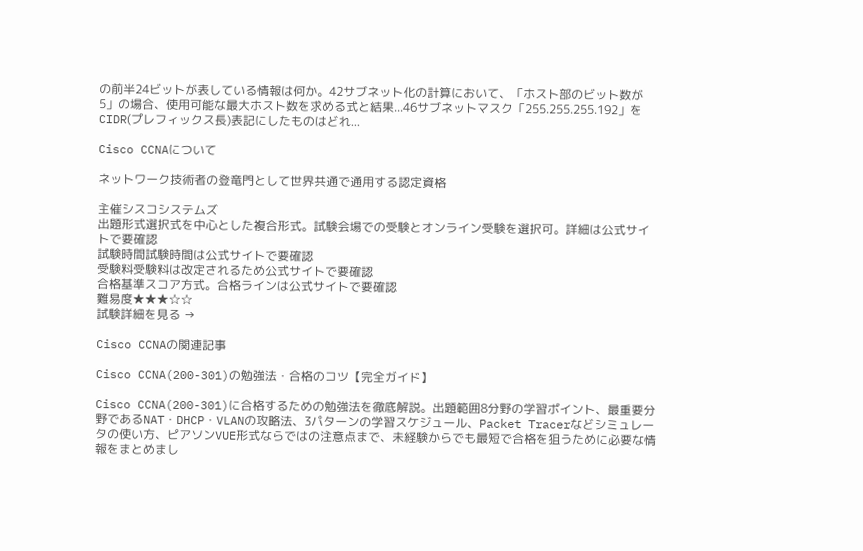の前半24ビットが表している情報は何か。42サブネット化の計算において、「ホスト部のビット数が5」の場合、使用可能な最大ホスト数を求める式と結果...46サブネットマスク「255.255.255.192」をCIDR(プレフィックス長)表記にしたものはどれ...

Cisco CCNAについて

ネットワーク技術者の登竜門として世界共通で通用する認定資格

主催シスコシステムズ
出題形式選択式を中心とした複合形式。試験会場での受験とオンライン受験を選択可。詳細は公式サイトで要確認
試験時間試験時間は公式サイトで要確認
受験料受験料は改定されるため公式サイトで要確認
合格基準スコア方式。合格ラインは公式サイトで要確認
難易度★★★☆☆
試験詳細を見る →

Cisco CCNAの関連記事

Cisco CCNA(200-301)の勉強法・合格のコツ【完全ガイド】

Cisco CCNA(200-301)に合格するための勉強法を徹底解説。出題範囲8分野の学習ポイント、最重要分野であるNAT・DHCP・VLANの攻略法、3パターンの学習スケジュール、Packet Tracerなどシミュレータの使い方、ピアソンVUE形式ならではの注意点まで、未経験からでも最短で合格を狙うために必要な情報をまとめまし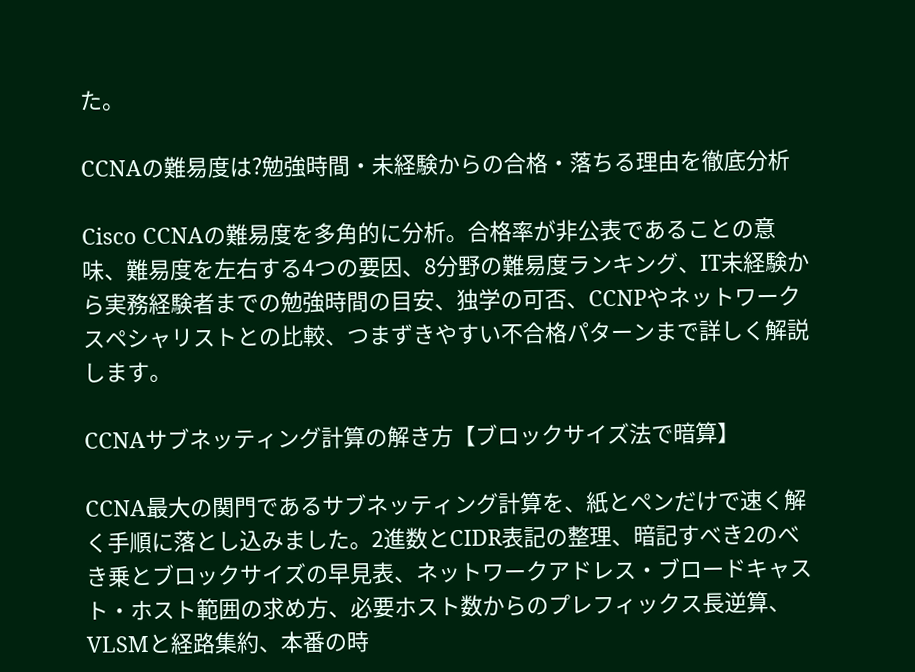た。

CCNAの難易度は?勉強時間・未経験からの合格・落ちる理由を徹底分析

Cisco CCNAの難易度を多角的に分析。合格率が非公表であることの意味、難易度を左右する4つの要因、8分野の難易度ランキング、IT未経験から実務経験者までの勉強時間の目安、独学の可否、CCNPやネットワークスペシャリストとの比較、つまずきやすい不合格パターンまで詳しく解説します。

CCNAサブネッティング計算の解き方【ブロックサイズ法で暗算】

CCNA最大の関門であるサブネッティング計算を、紙とペンだけで速く解く手順に落とし込みました。2進数とCIDR表記の整理、暗記すべき2のべき乗とブロックサイズの早見表、ネットワークアドレス・ブロードキャスト・ホスト範囲の求め方、必要ホスト数からのプレフィックス長逆算、VLSMと経路集約、本番の時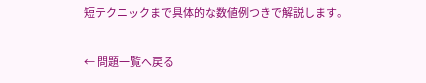短テクニックまで具体的な数値例つきで解説します。

← 問題一覧へ戻る